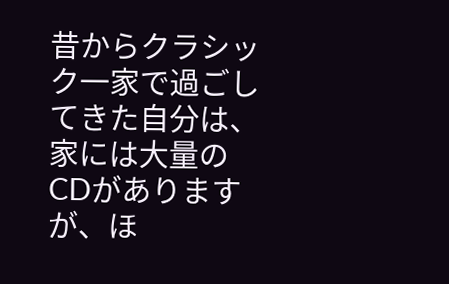昔からクラシック一家で過ごしてきた自分は、家には大量のCDがありますが、ほ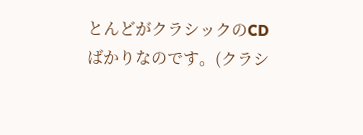とんどがクラシックのCDばかりなのです。(クラシ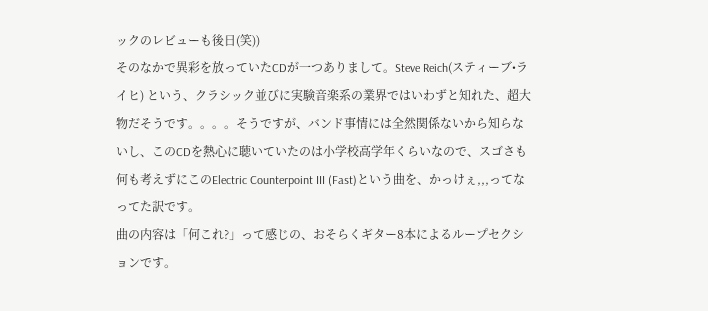ックのレビューも後日(笑))
そのなかで異彩を放っていたCDが一つありまして。Steve Reich(スティーブ•ライヒ) という、クラシック並びに実験音楽系の業界ではいわずと知れた、超大物だそうです。。。。そうですが、バンド事情には全然関係ないから知らないし、このCDを熱心に聴いていたのは小学校高学年くらいなので、スゴさも何も考えずにこのElectric Counterpoint III (Fast)という曲を、かっけぇ,,,ってなってた訳です。
曲の内容は「何これ?」って感じの、おそらくギター8本によるループセクションです。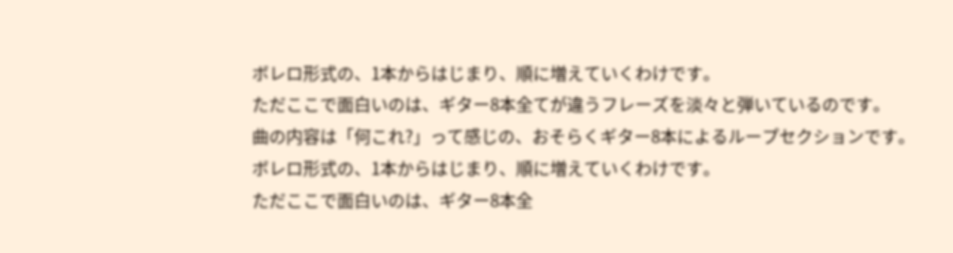ボレロ形式の、1本からはじまり、順に増えていくわけです。
ただここで面白いのは、ギター8本全てが違うフレーズを淡々と弾いているのです。
曲の内容は「何これ?」って感じの、おそらくギター8本によるループセクションです。
ボレロ形式の、1本からはじまり、順に増えていくわけです。
ただここで面白いのは、ギター8本全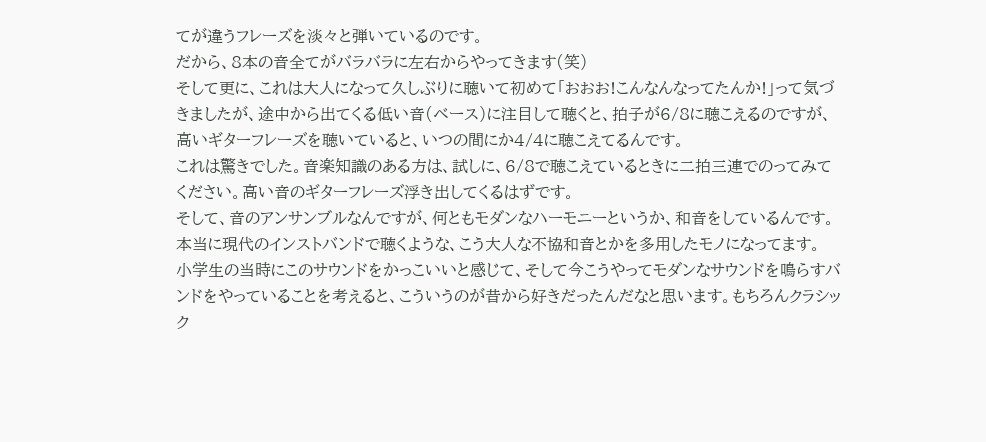てが違うフレーズを淡々と弾いているのです。
だから、8本の音全てがバラバラに左右からやってきます(笑)
そして更に、これは大人になって久しぶりに聴いて初めて「おおお!こんなんなってたんか!」って気づきましたが、途中から出てくる低い音(ベース)に注目して聴くと、拍子が6/8に聴こえるのですが、高いギターフレーズを聴いていると、いつの間にか4/4に聴こえてるんです。
これは驚きでした。音楽知識のある方は、試しに、6/8で聴こえているときに二拍三連でのってみてください。高い音のギターフレーズ浮き出してくるはずです。
そして、音のアンサンブルなんですが、何ともモダンなハーモニーというか、和音をしているんです。
本当に現代のインストバンドで聴くような、こう大人な不協和音とかを多用したモノになってます。
小学生の当時にこのサウンドをかっこいいと感じて、そして今こうやってモダンなサウンドを鳴らすバンドをやっていることを考えると、こういうのが昔から好きだったんだなと思います。もちろんクラシック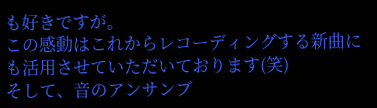も好きですが。
この感動はこれからレコーディングする新曲にも活用させていただいております(笑)
そして、音のアンサンブ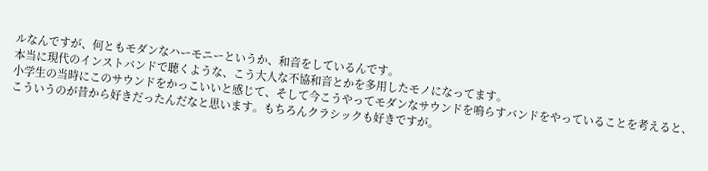ルなんですが、何ともモダンなハーモニーというか、和音をしているんです。
本当に現代のインストバンドで聴くような、こう大人な不協和音とかを多用したモノになってます。
小学生の当時にこのサウンドをかっこいいと感じて、そして今こうやってモダンなサウンドを鳴らすバンドをやっていることを考えると、こういうのが昔から好きだったんだなと思います。もちろんクラシックも好きですが。